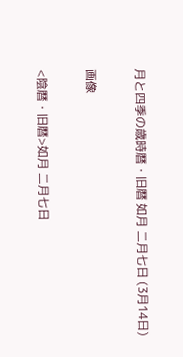月と四季の歳時暦・旧暦 如月 二月七日 (3月14日)

画像

<陰暦・旧暦>如月 二月七日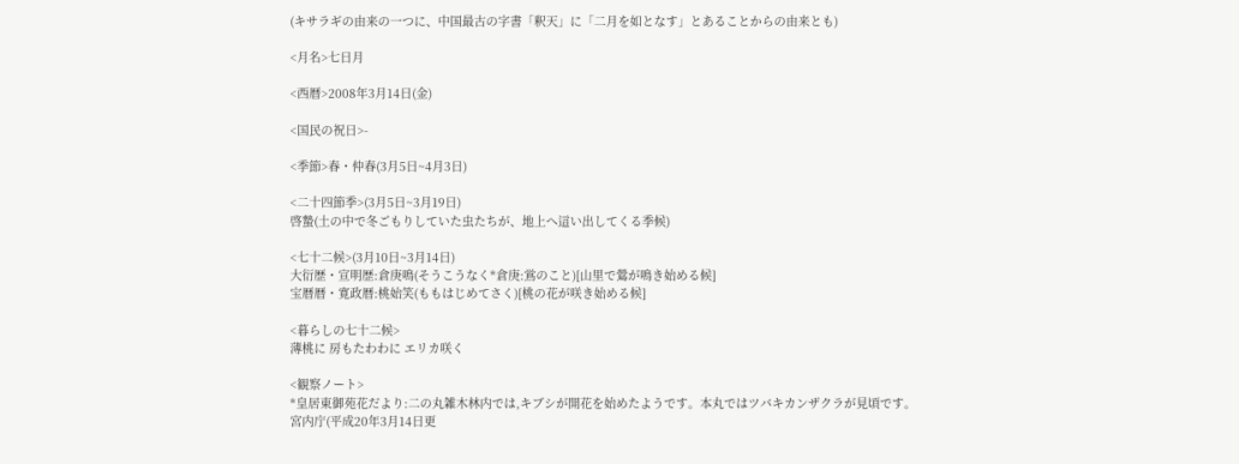(キサラギの由来の一つに、中国最古の字書「釈天」に「二月を如となす」とあることからの由来とも)

<月名>七日月

<西暦>2008年3月14日(金)

<国民の祝日>-

<季節>春・仲春(3月5日~4月3日)

<二十四節季>(3月5日~3月19日)
啓蟄(土の中で冬ごもりしていた虫たちが、地上へ這い出してくる季候)

<七十二候>(3月10日~3月14日)
大衍歴・宣明歴:倉庚鳴(そうこうなく*倉庚:鴬のこと)[山里で鶯が鳴き始める候]
宝暦暦・寛政暦:桃始笑(ももはじめてさく)[桃の花が咲き始める候]

<暮らしの七十二候>
薄桃に 房もたわわに エリカ咲く

<観察ノート>
*皇居東御苑花だより:二の丸雑木林内では,キブシが開花を始めたようです。本丸ではツバキカンザクラが見頃です。
宮内庁(平成20年3月14日更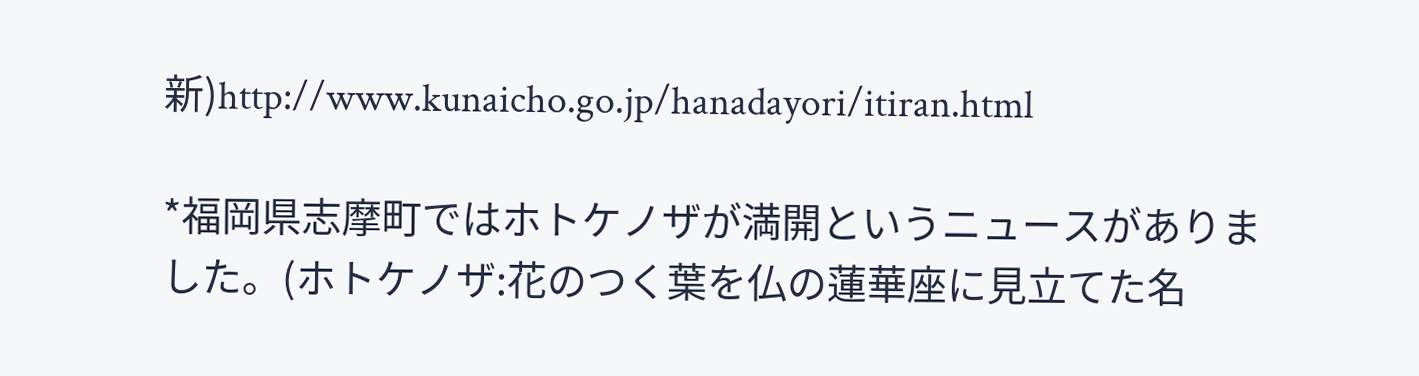新)http://www.kunaicho.go.jp/hanadayori/itiran.html

*福岡県志摩町ではホトケノザが満開というニュースがありました。(ホトケノザ:花のつく葉を仏の蓮華座に見立てた名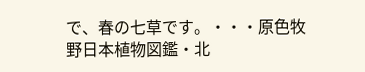で、春の七草です。・・・原色牧野日本植物図鑑・北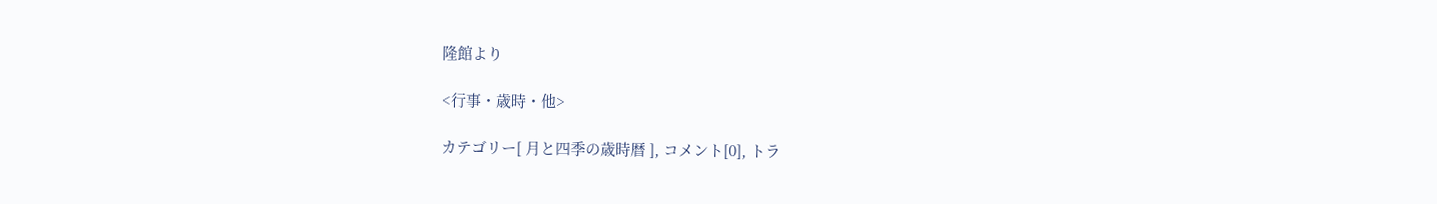隆館より

<行事・歳時・他>

カテゴリー[ 月と四季の歳時暦 ], コメント[0], トラ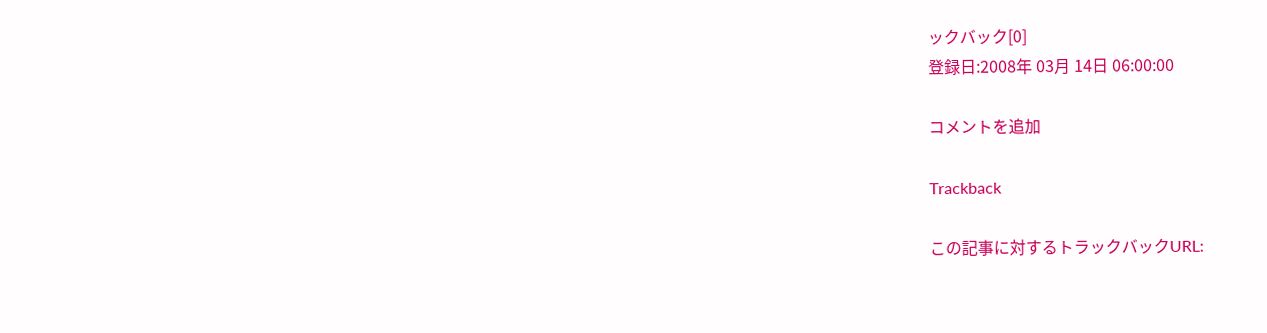ックバック[0]
登録日:2008年 03月 14日 06:00:00

コメントを追加

Trackback

この記事に対するトラックバックURL: